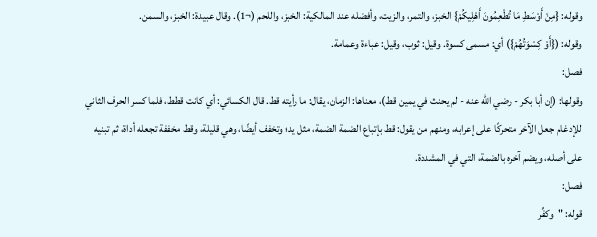وقوله: {مِنْ أَوْسَطِ مَا تُطْعِمُونَ أَهْلِيكُمْ} الخبز، والتمر، والزيت، وأفضله عند المالكية: الخبز، واللحم (¬1). وقال عبيدة: الخبز، والسمن.
وقوله: ({أَوْ كِسْوَتُهُمْ}) أي: مسمى كسوة. وقيل: ثوب، وقيل: عباءة وعمامة.
فصل:
وقولها: (إن أبا بكر - رضي الله عنه - لم يحنث في يمين قط)، معناها: الزمان، يقال: ما رأيته قط. قال الكسائي: أي كانت قطط، فلما كسر الحرف الثاني للإدغام جعل الآخر متحركًا على إعرابه، ومنهم من يقول: قط بإتباع الضمة الضمة، مثل يد؛ وتخفف أيضًا، وهي قليلة، وقط مخففة تجعله أداة، ثم تبنيه على أصله، ويضم آخره بالضمة، التي في المشددة.
فصل:
قوله: "وكفِّر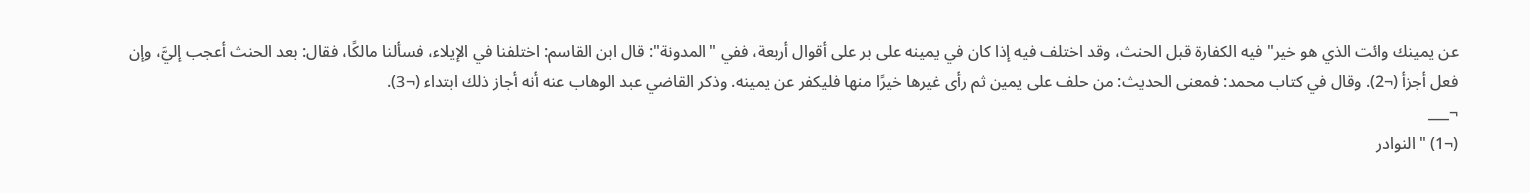عن يمينك وائت الذي هو خير" فيه الكفارة قبل الحنث، وقد اختلف فيه إذا كان في يمينه على بر على أقوال أربعة، ففي "المدونة": قال ابن القاسم: اختلفنا في الإيلاء، فسألنا مالكًا، فقال: بعد الحنث أعجب إليَّ، وإن فعل أجزأ (¬2). وقال في كتاب محمد: فمعنى الحديث: من حلف على يمين ثم رأى غيرها خيرًا منها فليكفر عن يمينه. وذكر القاضي عبد الوهاب عنه أنه أجاز ذلك ابتداء (¬3).
¬___
(¬1) "النوادر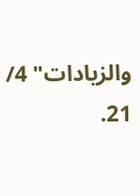والزيادات" 4/ 21.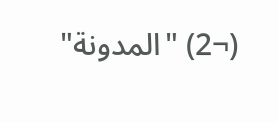(¬2) "المدونة"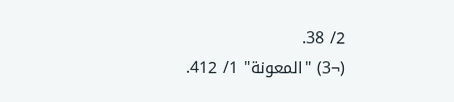2/ 38.
(¬3) "المعونة" 1/ 412.